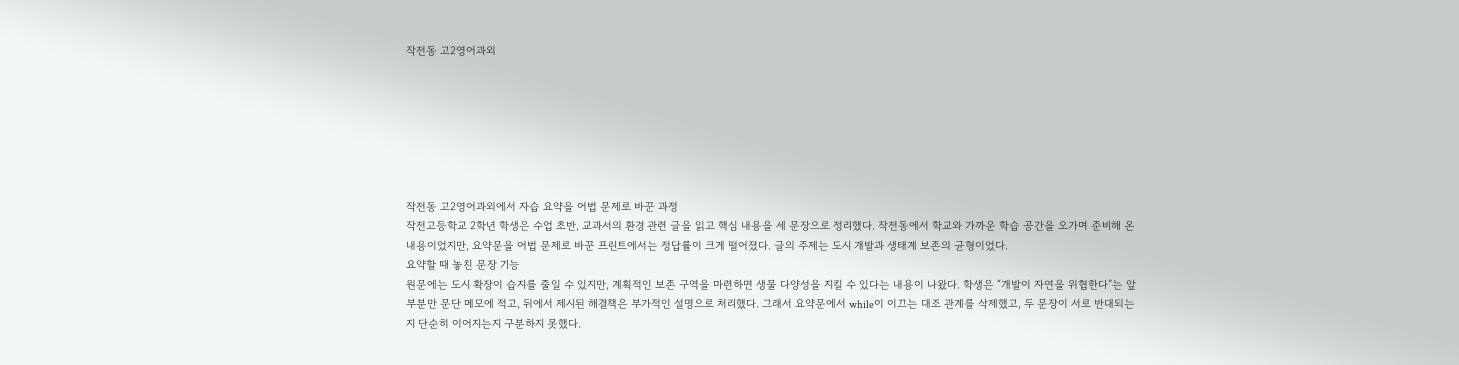작전동 고2영어과외







작전동 고2영어과외에서 자습 요약을 어법 문제로 바꾼 과정
작전고등학교 2학년 학생은 수업 초반, 교과서의 환경 관련 글을 읽고 핵심 내용을 세 문장으로 정리했다. 작전동에서 학교와 가까운 학습 공간을 오가며 준비해 온 내용이었지만, 요약문을 어법 문제로 바꾼 프린트에서는 정답률이 크게 떨어졌다. 글의 주제는 도시 개발과 생태계 보존의 균형이었다.
요약할 때 놓친 문장 기능
원문에는 도시 확장이 습지를 줄일 수 있지만, 계획적인 보존 구역을 마련하면 생물 다양성을 지킬 수 있다는 내용이 나왔다. 학생은 “개발이 자연을 위협한다”는 앞부분만 문단 메모에 적고, 뒤에서 제시된 해결책은 부가적인 설명으로 처리했다. 그래서 요약문에서 while이 이끄는 대조 관계를 삭제했고, 두 문장이 서로 반대되는지 단순히 이어지는지 구분하지 못했다.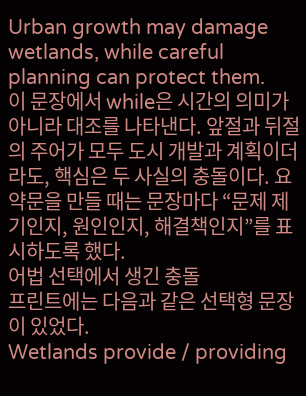Urban growth may damage wetlands, while careful planning can protect them.
이 문장에서 while은 시간의 의미가 아니라 대조를 나타낸다. 앞절과 뒤절의 주어가 모두 도시 개발과 계획이더라도, 핵심은 두 사실의 충돌이다. 요약문을 만들 때는 문장마다 “문제 제기인지, 원인인지, 해결책인지”를 표시하도록 했다.
어법 선택에서 생긴 충돌
프린트에는 다음과 같은 선택형 문장이 있었다.
Wetlands provide / providing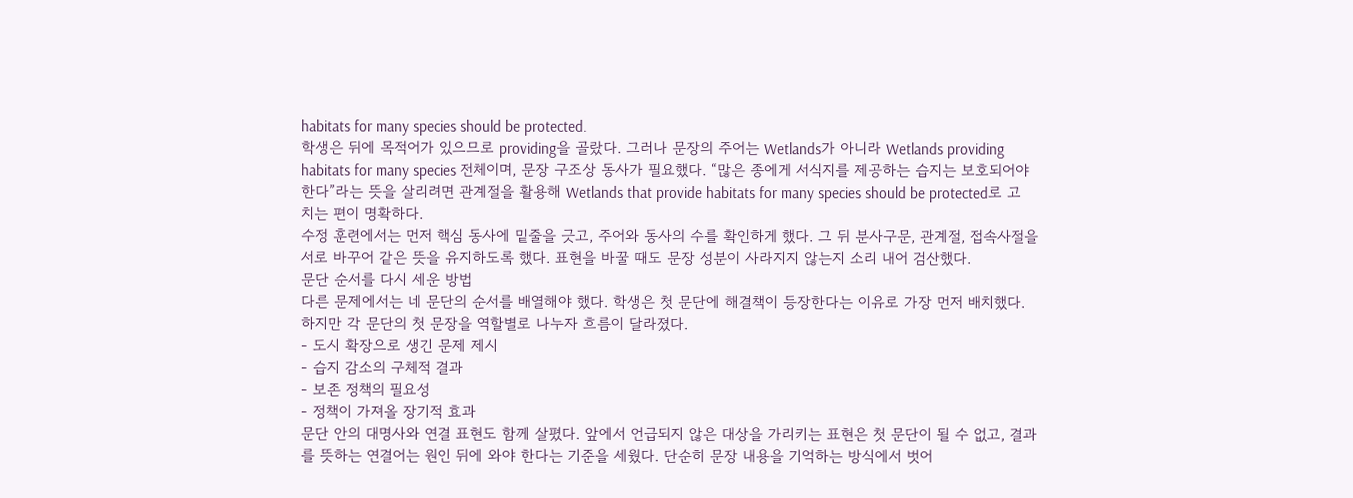habitats for many species should be protected.
학생은 뒤에 목적어가 있으므로 providing을 골랐다. 그러나 문장의 주어는 Wetlands가 아니라 Wetlands providing habitats for many species 전체이며, 문장 구조상 동사가 필요했다. “많은 종에게 서식지를 제공하는 습지는 보호되어야 한다”라는 뜻을 살리려면 관계절을 활용해 Wetlands that provide habitats for many species should be protected로 고치는 편이 명확하다.
수정 훈련에서는 먼저 핵심 동사에 밑줄을 긋고, 주어와 동사의 수를 확인하게 했다. 그 뒤 분사구문, 관계절, 접속사절을 서로 바꾸어 같은 뜻을 유지하도록 했다. 표현을 바꿀 때도 문장 성분이 사라지지 않는지 소리 내어 검산했다.
문단 순서를 다시 세운 방법
다른 문제에서는 네 문단의 순서를 배열해야 했다. 학생은 첫 문단에 해결책이 등장한다는 이유로 가장 먼저 배치했다. 하지만 각 문단의 첫 문장을 역할별로 나누자 흐름이 달라졌다.
- 도시 확장으로 생긴 문제 제시
- 습지 감소의 구체적 결과
- 보존 정책의 필요성
- 정책이 가져올 장기적 효과
문단 안의 대명사와 연결 표현도 함께 살폈다. 앞에서 언급되지 않은 대상을 가리키는 표현은 첫 문단이 될 수 없고, 결과를 뜻하는 연결어는 원인 뒤에 와야 한다는 기준을 세웠다. 단순히 문장 내용을 기억하는 방식에서 벗어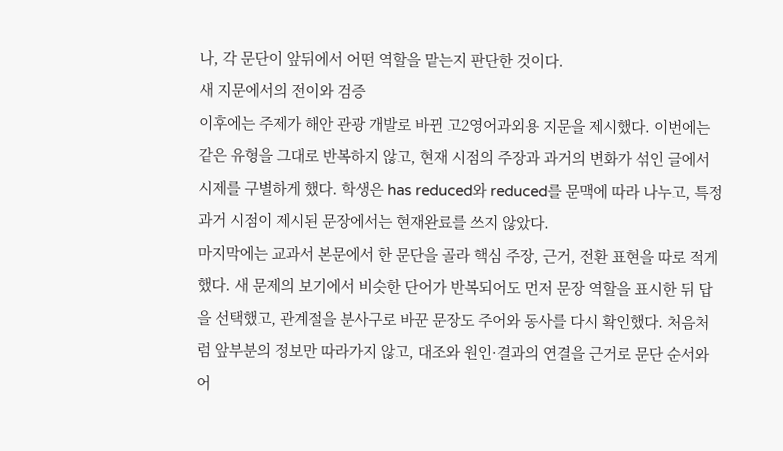나, 각 문단이 앞뒤에서 어떤 역할을 맡는지 판단한 것이다.
새 지문에서의 전이와 검증
이후에는 주제가 해안 관광 개발로 바뀐 고2영어과외용 지문을 제시했다. 이번에는 같은 유형을 그대로 반복하지 않고, 현재 시점의 주장과 과거의 변화가 섞인 글에서 시제를 구별하게 했다. 학생은 has reduced와 reduced를 문맥에 따라 나누고, 특정 과거 시점이 제시된 문장에서는 현재완료를 쓰지 않았다.
마지막에는 교과서 본문에서 한 문단을 골라 핵심 주장, 근거, 전환 표현을 따로 적게 했다. 새 문제의 보기에서 비슷한 단어가 반복되어도 먼저 문장 역할을 표시한 뒤 답을 선택했고, 관계절을 분사구로 바꾼 문장도 주어와 동사를 다시 확인했다. 처음처럼 앞부분의 정보만 따라가지 않고, 대조와 원인·결과의 연결을 근거로 문단 순서와 어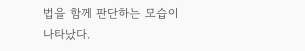법을 함께 판단하는 모습이 나타났다.